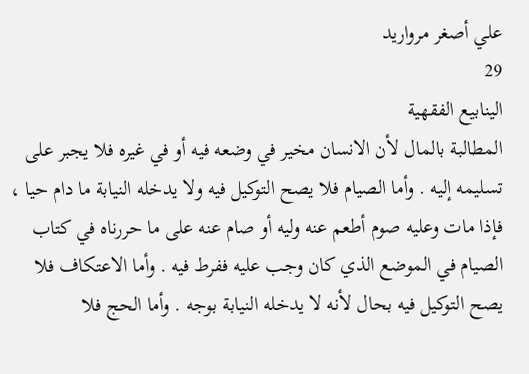علي أصغر مرواريد
29
الينابيع الفقهية
المطالبة بالمال لأن الانسان مخير في وضعه فيه أو في غيره فلا يجبر على تسليمه إليه . وأما الصيام فلا يصح التوكيل فيه ولا يدخله النيابة ما دام حيا ، فإذا مات وعليه صوم أطعم عنه وليه أو صام عنه على ما حررناه في كتاب الصيام في الموضع الذي كان وجب عليه ففرط فيه . وأما الاعتكاف فلا يصح التوكيل فيه بحال لأنه لا يدخله النيابة بوجه . وأما الحج فلا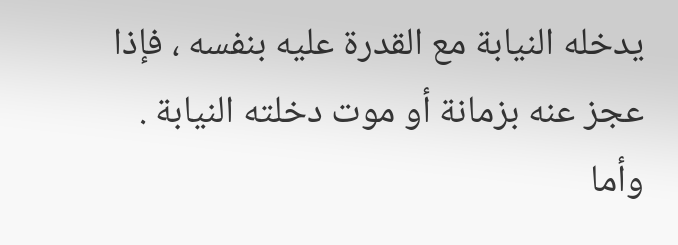يدخله النيابة مع القدرة عليه بنفسه ، فإذا عجز عنه بزمانة أو موت دخلته النيابة . وأما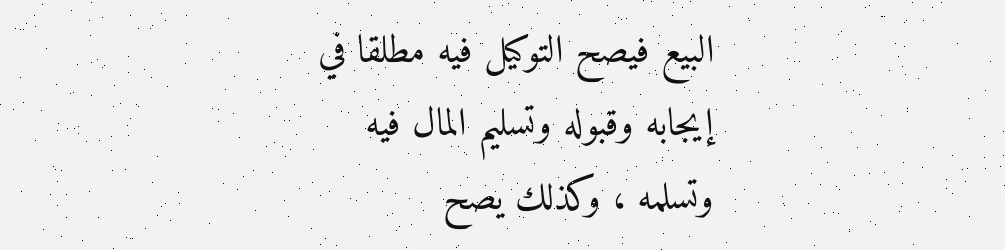البيع فيصح التوكيل فيه مطلقا في إيجابه وقبوله وتسليم المال فيه وتسلمه ، وكذلك يصح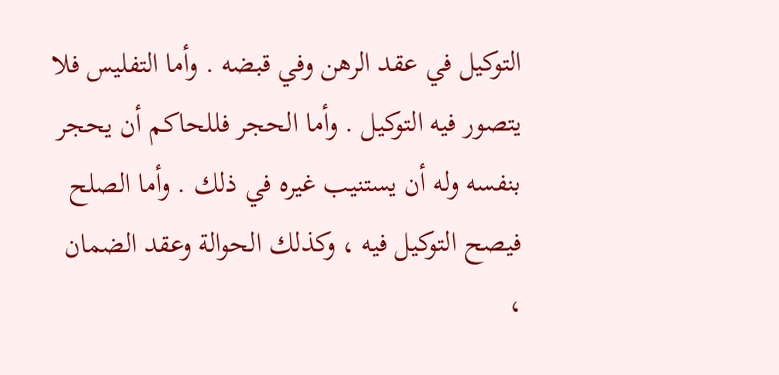التوكيل في عقد الرهن وفي قبضه . وأما التفليس فلا يتصور فيه التوكيل . وأما الحجر فللحاكم أن يحجر بنفسه وله أن يستنيب غيره في ذلك . وأما الصلح فيصح التوكيل فيه ، وكذلك الحوالة وعقد الضمان ،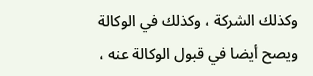وكذلك الشركة ، وكذلك في الوكالة ويصح أيضا في قبول الوكالة عنه ،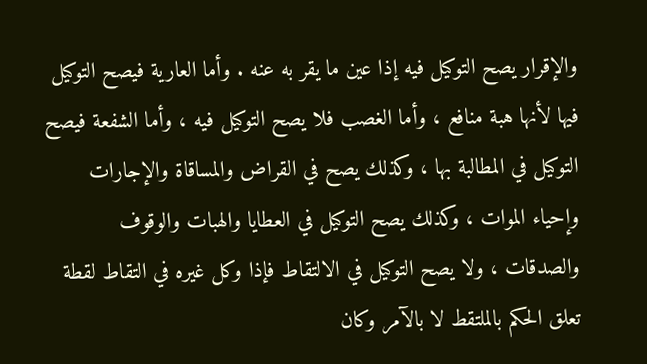والإقرار يصح التوكيل فيه إذا عين ما يقر به عنه . وأما العارية فيصح التوكيل فيها لأنها هبة منافع ، وأما الغصب فلا يصح التوكيل فيه ، وأما الشفعة فيصح التوكيل في المطالبة بها ، وكذلك يصح في القراض والمساقاة والإجارات وإحياء الموات ، وكذلك يصح التوكيل في العطايا والهبات والوقوف والصدقات ، ولا يصح التوكيل في الالتقاط فإذا وكل غيره في التقاط لقطة تعلق الحكم بالملتقط لا بالآمر وكان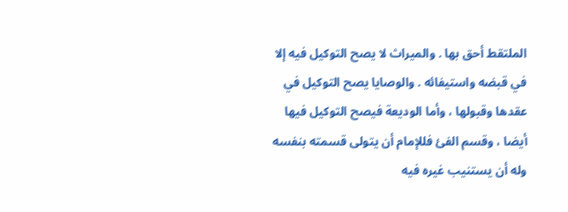الملتقط أحق بها . والميراث لا يصح التوكيل فيه إلا في قبضه واستيفائه . والوصايا يصح التوكيل في عقدها وقبولها ، وأما الوديعة فيصح التوكيل فيها أيضا ، وقسم الفئ فللإمام أن يتولى قسمته بنفسه وله أن يستنيب غيره فيه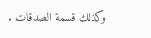وكذلك قسمة الصدقات .